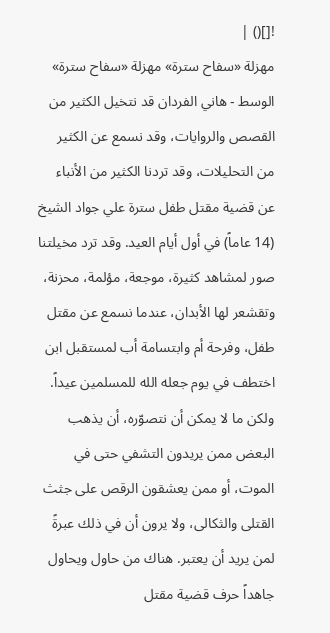![]() |
مهزلة «سفاح سترة» مهزلة «سفاح سترة» الوسط - هاني الفردان قد نتخيل الكثير من القصص والروايات، وقد نسمع عن الكثير من التحليلات، وقد تردنا الكثير من الأنباء عن قضية مقتل طفل سترة علي جواد الشيخ (14 عاماً) في أول أيام العيد. وقد ترد مخيلتنا صور لمشاهد كثيرة، موجعة، مؤلمة، محزنة، وتقشعر لها الأبدان، عندما نسمع عن مقتل طفل، وفرحة أم وابتسامة أب لمستقبل ابن اختطف في يوم جعله الله للمسلمين عيداً. ولكن ما لا يمكن أن نتصوّره، أن يذهب البعض ممن يريدون التشفي حتى في الموت، أو ممن يعشقون الرقص على جثث القتلى والثكالى، ولا يرون أن في ذلك عبرةً لمن يريد أن يعتبر. هناك من حاول ويحاول جاهداً حرف قضية مقتل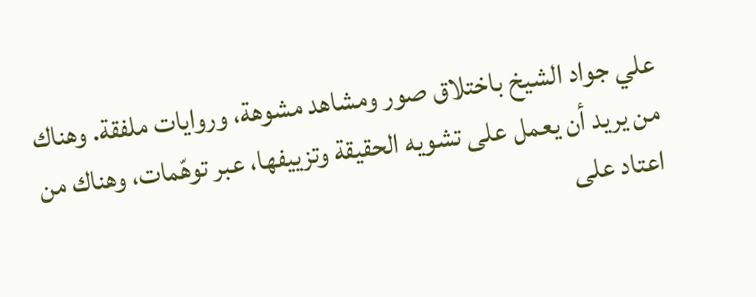علي جواد الشيخ باختلاق صور ومشاهد مشوهة، وروايات ملفقة. وهناك من يريد أن يعمل على تشويه الحقيقة وتزييفها، عبر توهّمات، وهناك من اعتاد على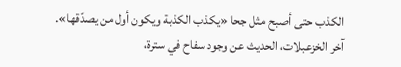الكذب حتى أصبح مثل جحا «يكذب الكذبة ويكون أول من يصدّقها». آخر الخزعبلات، الحديث عن وجود سفاح في سترة،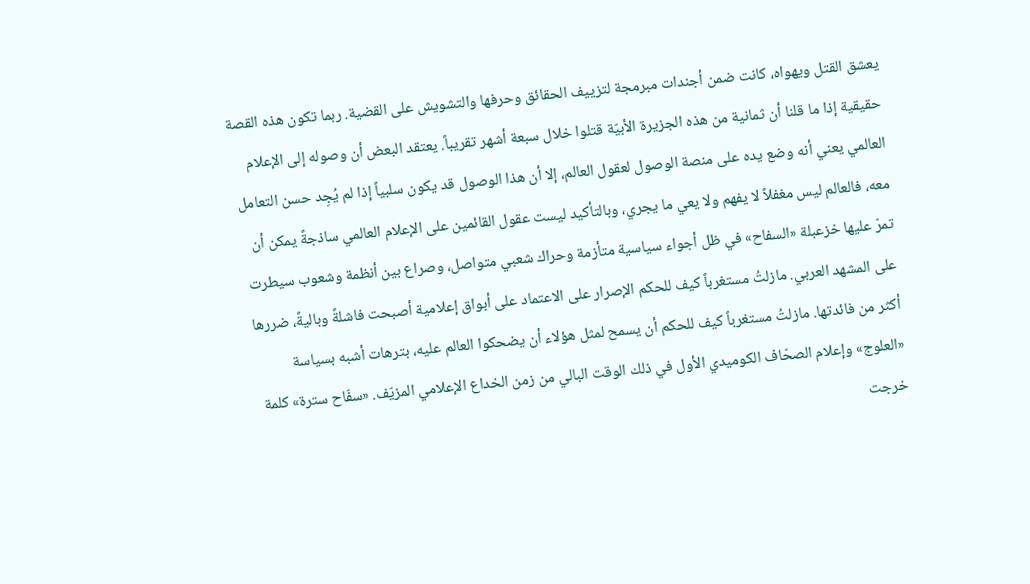يعشق القتل ويهواه، كانت ضمن أجندات مبرمجة لتزييف الحقائق وحرفها والتشويش على القضية. ربما تكون هذه القصة حقيقية إذا ما قلنا أن ثمانية من هذه الجزيرة الأبيّة قتلوا خلال سبعة أشهر تقريباً. يعتقد البعض أن وصوله إلى الإعلام العالمي يعني أنه وضع يده على منصة الوصول لعقول العالم، إلا أن هذا الوصول قد يكون سلبياً إذا لم يُجِد حسن التعامل معه، فالعالم ليس مغفلاً لا يفهم ولا يعي ما يجري، وبالتأكيد ليست عقول القائمين على الإعلام العالمي ساذجةً يمكن أن تمرّ عليها خزعبلة «السفاح» في ظل أجواء سياسية متأزمة وحراك شعبي متواصل، وصراع بين أنظمة وشعوب سيطرت على المشهد العربي. مازلتُ مستغرباً كيف للحكم الإصرار على الاعتماد على أبواق إعلامية أصبحت فاشلةً وباليةً، ضررها أكثر من فائدتها. مازلتُ مستغرباً كيف للحكم أن يسمح لمثل هؤلاء أن يضحكوا العالم عليه، بترهات أشبه بسياسة «العلوج» وإعلام الصحّاف الكوميدي الأول في ذلك الوقت البالي من زمن الخداع الإعلامي المزيّف. «سفّاح سترة» كلمة خرجت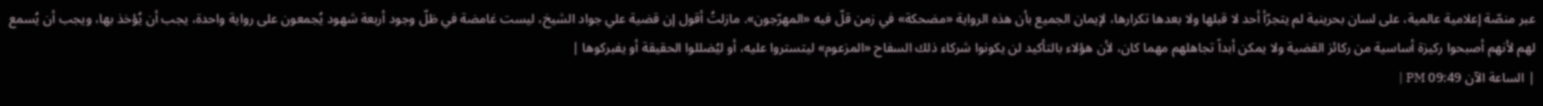عبر منصّة إعلامية عالمية، على لسان بحرينية لم يتجرّأ أحد لا قبلها ولا بعدها تكرارها، لإيمان الجميع بأن هذه الرواية «مضحكة» في زمن قلّ فيه «المهرّجون». مازلتُ أقول إن قضية علي جواد الشيخ، ليست غامضة في ظلّ وجود أربعة شهود يُجمعون على رواية واحدة، يجب أن يُؤخذ بها، ويجب أن يُسمع لهم لأنهم أصبحوا ركيزة أساسية من ركائز القضية ولا يمكن أبداً تجاهلهم مهما كان، لأن هؤلاء بالتأكيد لن يكونوا شركاء ذلك السفاح «المزعوم» ليتستروا عليه، أو ليُضللوا الحقيقة أو يفبركوها |
| الساعة الآن 09:49 PM |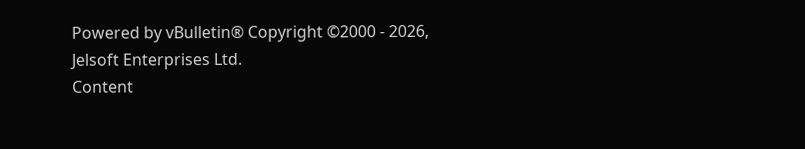Powered by vBulletin® Copyright ©2000 - 2026, Jelsoft Enterprises Ltd.
Content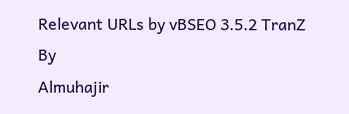Relevant URLs by vBSEO 3.5.2 TranZ By
Almuhajir